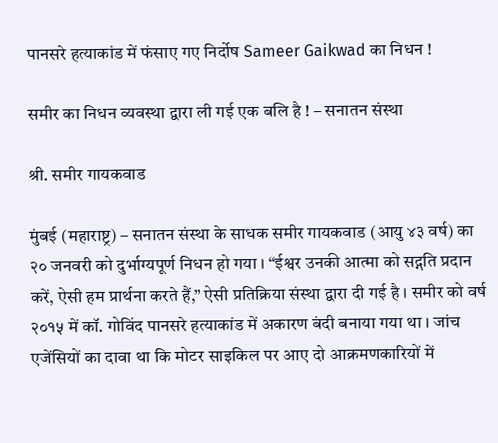पानसरे हत्याकांड में फंसाए गए निर्दोष Sameer Gaikwad का निधन !

समीर का निधन व्यवस्था द्वारा ली गई एक बलि है ! – सनातन संस्था

श्री. समीर गायकवाड

मुंबई (महाराष्ट्र) – सनातन संस्था के साधक समीर गायकवाड (आयु ४३ वर्ष) का २० जनवरी को दुर्भाग्यपूर्ण निधन हो गया । “ईश्वर उनकी आत्मा को सद्गति प्रदान करें, ऐसी हम प्रार्थना करते हैं,” ऐसी प्रतिक्रिया संस्था द्वारा दी गई है । समीर को वर्ष २०१५ में कॉ. गोविंद पानसरे हत्याकांड में अकारण बंदी बनाया गया था । जांच एजेंसियों का दावा था कि मोटर साइकिल पर आए दो आक्रमणकारियों में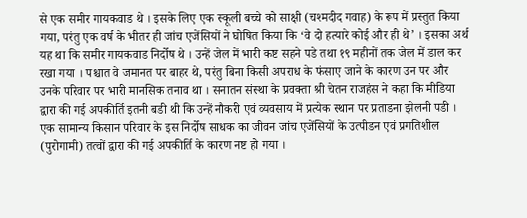से एक समीर गायकवाड थे । इसके लिए एक स्कूली बच्चे को साक्षी (चश्मदीद गवाह) के रूप में प्रस्तुत किया गया, परंतु एक वर्ष के भीतर ही जांच एजेंसियों ने घोषित किया कि ‘वे दो हत्यारे कोई और ही थे’ । इसका अर्थ यह था कि समीर गायकवाड निर्दोष थे । उन्हें जेल में भारी कष्ट सहने पडे तथा १९ महीनों तक जेल में डाल कर रखा गया । पश्चात वे जमानत पर बाहर थे, परंतु बिना किसी अपराध के फंसाए जाने के कारण उन पर और उनके परिवार पर भारी मानसिक तनाव था । सनातन संस्था के प्रवक्ता श्री चेतन राजहंस ने कहा कि मीडिया द्वारा की गई अपकीर्ति इतनी बडी थी कि उन्हें नौकरी एवं व्यवसाय में प्रत्येक स्थान पर प्रताडना झेलनी पडी । एक सामान्य किसान परिवार के इस निर्दोष साधक का जीवन जांच एजेंसियों के उत्पीडन एवं प्रगतिशील (पुरोगामी) तत्वों द्वारा की गई अपकीर्ति के कारण नष्ट हो गया ।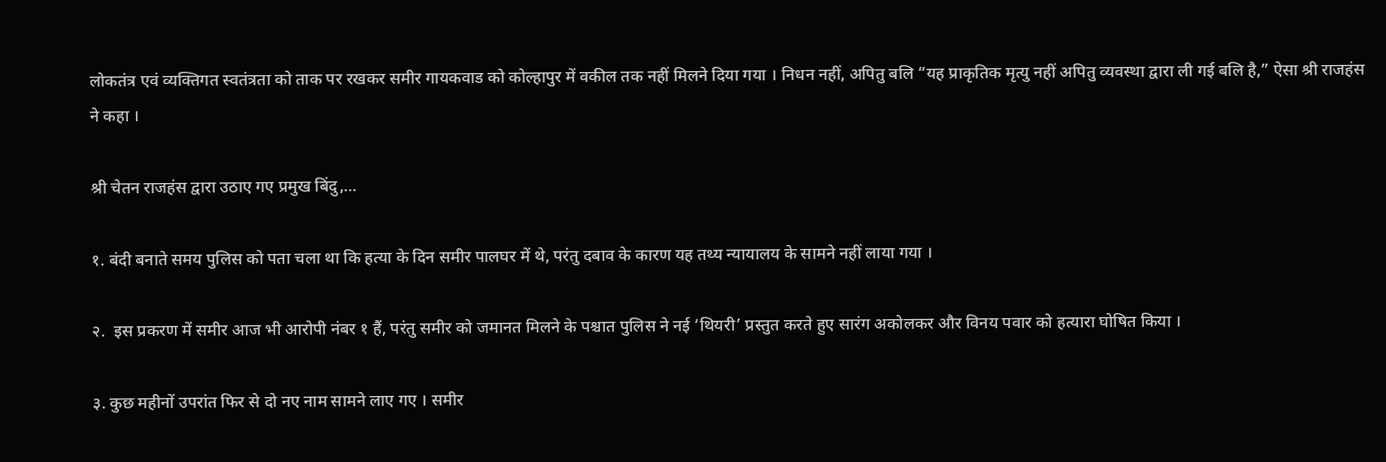लोकतंत्र एवं व्यक्तिगत स्वतंत्रता को ताक पर रखकर समीर गायकवाड को कोल्हापुर में वकील तक नहीं मिलने दिया गया । निधन नहीं, अपितु बलि “यह प्राकृतिक मृत्यु नहीं अपितु व्यवस्था द्वारा ली गई बलि है,” ऐसा श्री राजहंस ने कहा ।

श्री चेतन राजहंस द्वारा उठाए गए प्रमुख बिंदु,…

१. बंदी बनाते समय पुलिस को पता चला था कि हत्या के दिन समीर पालघर में थे, परंतु दबाव के कारण यह तथ्य न्यायालय के सामने नहीं लाया गया ।

२.  इस प्रकरण में समीर आज भी आरोपी नंबर १ हैं, परंतु समीर को जमानत मिलने के पश्चात पुलिस ने नई ‘थियरी’ प्रस्तुत करते हुए सारंग अकोलकर और विनय पवार को हत्यारा घोषित किया ।

३. कुछ महीनों उपरांत फिर से दो नए नाम सामने लाए गए । समीर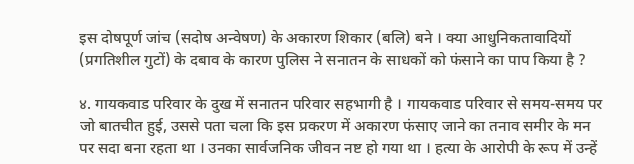इस दोषपूर्ण जांच (सदोष अन्वेषण) के अकारण शिकार (बलि) बने । क्या आधुनिकतावादियों (प्रगतिशील गुटों) के दबाव के कारण पुलिस ने सनातन के साधकों को फंसाने का पाप किया है ?

४. गायकवाड परिवार के दुख में सनातन परिवार सहभागी है । गायकवाड परिवार से समय-समय पर जो बातचीत हुई, उससे पता चला कि इस प्रकरण में अकारण फंसाए जाने का तनाव समीर के मन पर सदा बना रहता था । उनका सार्वजनिक जीवन नष्ट हो गया था । हत्या के आरोपी के रूप में उन्हें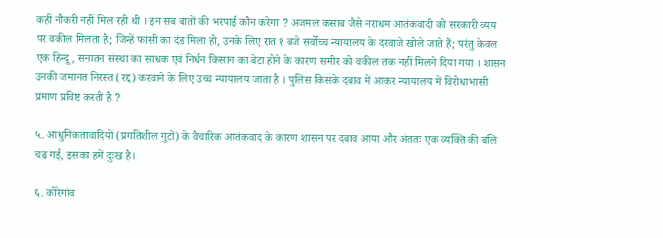कहीं नौकरी नहीं मिल रही थी । इन सब बातों की भरपाई कौन करेगा ? अजमल कसाब जैसे नराधम आतंकवादी को सरकारी व्यय पर वकील मिलता है; जिन्हें फांसी का दंड मिला हो, उनके लिए रात १ बजे सर्वोच्च न्यायालय के दरवाजे खोले जाते हैं; परंतु केवल एक हिन्दू, सनातन संस्था का साधक एवं निर्धन किसान का बेटा होने के कारण समीर को वकील तक नहीं मिलने दिया गया । शासन उनकी जमानत निरस्त (रद्द) करवाने के लिए उच्च न्यायालय जाता है । पुलिस किसके दबाव में आकर न्यायालय में विरोधाभासी प्रमाण प्रविष्ट करती है ?

५. आधुनिकतावादियों (प्रगतिशील गुटों) के वैचारिक आतंकवाद के कारण शासन पर दबाव आया और अंततः एक व्यक्ति की बलि चढ गई, इसका हमें दुःख है।

६. कोरेगांव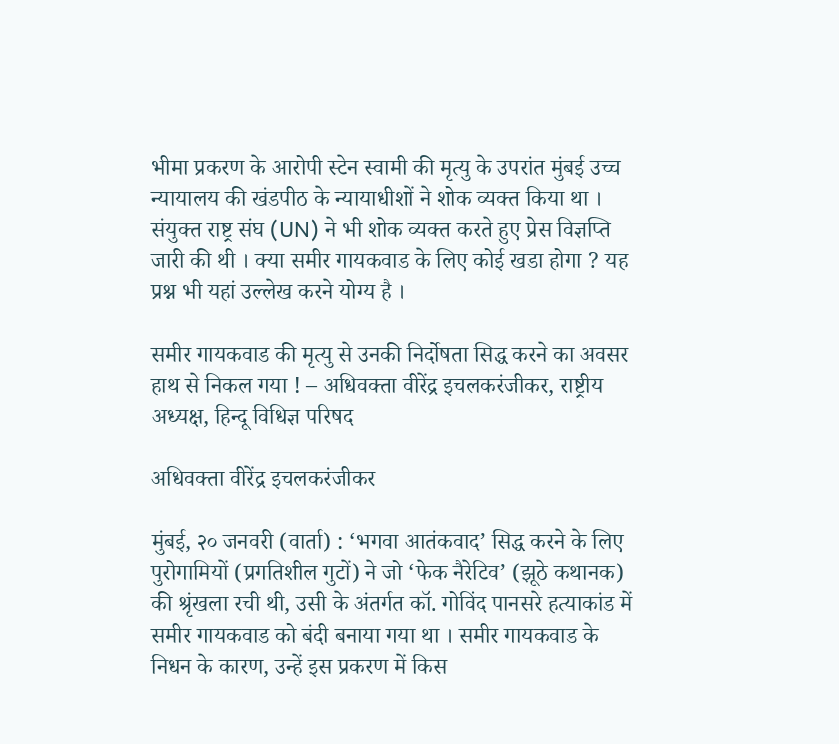भीमा प्रकरण के आरोपी स्टेन स्वामी की मृत्यु के उपरांत मुंबई उच्च न्यायालय की खंडपीठ के न्यायाधीशों ने शोक व्यक्त किया था । संयुक्त राष्ट्र संघ (UN) ने भी शोक व्यक्त करते हुए प्रेस विज्ञप्ति जारी की थी । क्या समीर गायकवाड के लिए कोई खडा होगा ? यह प्रश्न भी यहां उल्लेख करने योग्य है ।

समीर गायकवाड की मृत्यु से उनकी निर्दोषता सिद्ध करने का अवसर हाथ से निकल गया ! – अधिवक्ता वीरेंद्र इचलकरंजीकर, राष्ट्रीय अध्यक्ष, हिन्दू विधिज्ञ परिषद

अधिवक्ता वीरेंद्र इचलकरंजीकर

मुंबई, २० जनवरी (वार्ता) : ‘भगवा आतंकवाद’ सिद्ध करने के लिए पुरोगामियों (प्रगतिशील गुटों) ने जो ‘फेक नैरेटिव’ (झूठे कथानक) की श्रृंखला रची थी, उसी के अंतर्गत कॉ. गोविंद पानसरे हत्याकांड में समीर गायकवाड को बंदी बनाया गया था । समीर गायकवाड के निधन के कारण, उन्हें इस प्रकरण में किस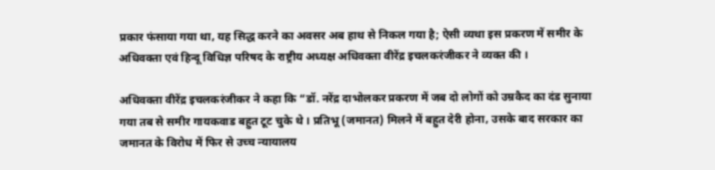प्रकार फंसाया गया था, यह सिद्ध करने का अवसर अब हाथ से निकल गया है; ऐसी व्यथा इस प्रकरण में समीर के अधिवक्ता एवं हिन्दू विधिज्ञ परिषद के राष्ट्रीय अध्यक्ष अधिवक्ता वीरेंद्र इचलकरंजीकर ने व्यक्त की ।

अधिवक्ता वीरेंद्र इचलकरंजीकर ने कहा कि “डॉ. नरेंद्र दाभोलकर प्रकरण में जब दो लोगों को उम्रकैद का दंड सुनाया गया तब से समीर गायकवाड बहुत टूट चुके थे । प्रतिभू (जमानत) मिलने में बहुत देरी होना, उसके बाद सरकार का जमानत के विरोध में फिर से उच्च न्यायालय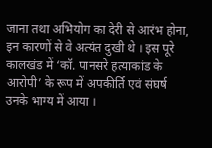जाना तथा अभियोग का देरी से आरंभ होना, इन कारणों से वे अत्यंत दुखी थे । इस पूरे कालखंड में ‘कॉ. पानसरे हत्याकांड के आरोपी’ के रूप में अपकीर्ति एवं संघर्ष उनके भाग्य में आया ।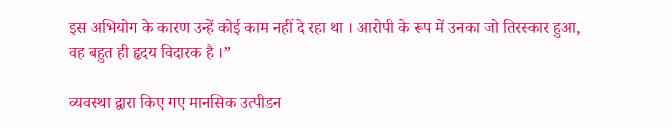इस अभियोग के कारण उन्हें कोई काम नहीं दे रहा था । आरोपी के रूप में उनका जो तिरस्कार हुआ, वह बहुत ही हृदय विदारक है ।”

व्यवस्था द्वारा किए गए मानसिक उत्पीडन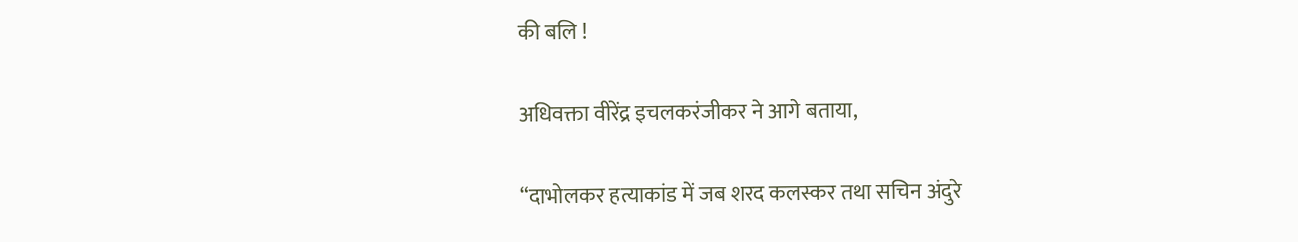की बलि !

अधिवक्ता वीरेंद्र इचलकरंजीकर ने आगे बताया,

“दाभोलकर हत्याकांड में जब शरद कलस्कर तथा सचिन अंदुरे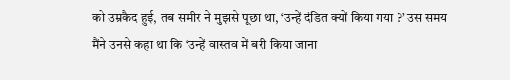को उम्रकैद हुई, तब समीर ने मुझसे पूछा था, ‘उन्हें दंडित क्यों किया गया ?’ उस समय मैंने उनसे कहा था कि ‘उन्हें वास्तव में बरी किया जाना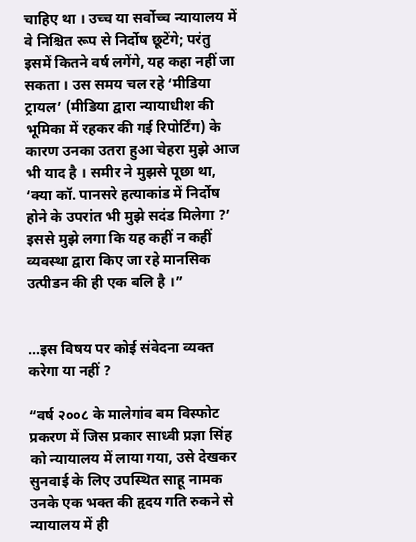चाहिए था । उच्च या सर्वोच्च न्यायालय में वे निश्चित रूप से निर्दोष छूटेंगे; परंतु इसमें कितने वर्ष लगेंगे, यह कहा नहीं जा सकता । उस समय चल रहे ‘मीडिया ट्रायल’ (मीडिया द्वारा न्यायाधीश की भूमिका में रहकर की गई रिपोर्टिंग) के कारण उनका उतरा हुआ चेहरा मुझे आज भी याद है । समीर ने मुझसे पूछा था, ‘क्या कॉ. पानसरे हत्याकांड में निर्दोष होने के उपरांत भी मुझे सदंड मिलेगा ?’ इससे मुझे लगा कि यह कहीं न कहीं व्यवस्था द्वारा किए जा रहे मानसिक उत्पीडन की ही एक बलि है ।”


…इस विषय पर कोई संवेदना व्यक्त करेगा या नहीं ?

“वर्ष २००८ के मालेगांव बम विस्फोट प्रकरण में जिस प्रकार साध्वी प्रज्ञा सिंह को न्यायालय में लाया गया, उसे देखकर सुनवाई के लिए उपस्थित साहू नामक उनके एक भक्त की हृदय गति रुकने से न्यायालय में ही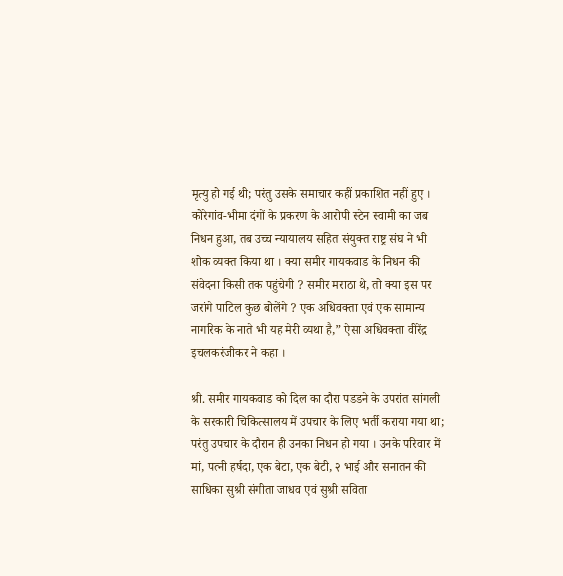मृत्यु हो गई थी; परंतु उसके समाचार कहीं प्रकाशित नहीं हुए । कोरेगांव-भीमा दंगों के प्रकरण के आरोपी स्टेन स्वामी का जब निधन हुआ, तब उच्च न्यायालय सहित संयुक्त राष्ट्र संघ ने भी शोक व्यक्त किया था । क्या समीर गायकवाड के निधन की संवेदना किसी तक पहुंचेगी ? समीर मराठा थे, तो क्या इस पर जरांगे पाटिल कुछ बोलेंगे ? एक अधिवक्ता एवं एक सामान्य नागरिक के नाते भी यह मेरी व्यथा है,” ऐसा अधिवक्ता वीरेंद्र इचलकरंजीकर ने कहा ।

श्री. समीर गायकवाड को दिल का दौरा पडडने के उपरांत सांगली के सरकारी चिकित्सालय में उपचार के लिए भर्ती कराया गया था; परंतु उपचार के दौरान ही उनका निधन हो गया । उनके परिवार में मां, पत्नी हर्षदा, एक बेटा, एक बेटी, २ भाई और सनातन की साधिका सुश्री संगीता जाधव एवं सुश्री सविता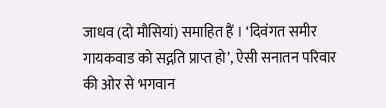जाधव (दो मौसियां) समाहित हैं । ‘दिवंगत समीर गायकवाड को सद्गति प्राप्त हो’, ऐसी सनातन परिवार की ओर से भगवान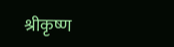श्रीकृष्ण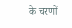के चरणों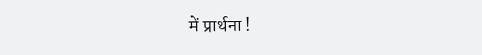में प्रार्थना !